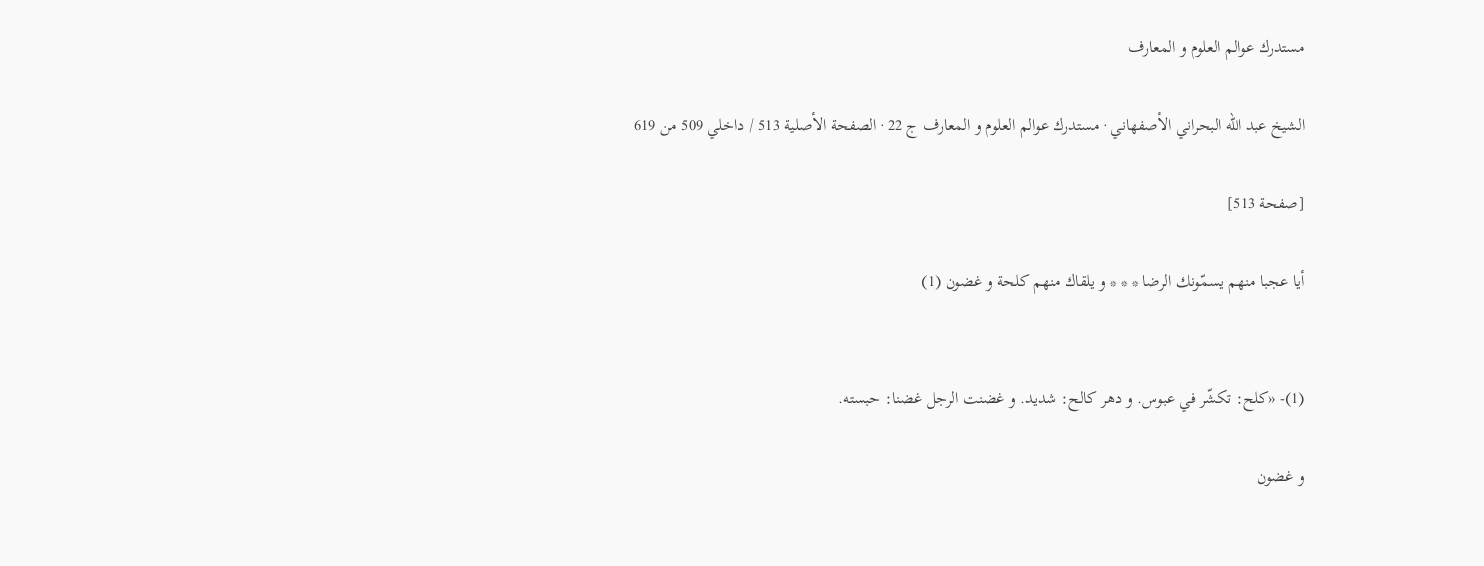مستدرك عوالم العلوم و المعارف

الشيخ عبد الله البحراني الأصفهاني · مستدرك عوالم العلوم و المعارف ج 22 · الصفحة الأصلية 513 / داخلي 509 من 619

[صفحة 513]

أيا عجبا منهم يسمّونك الرضا * * * و يلقاك منهم كلحة و غضون (1)


(1)- «كلح: تكشّر في عبوس. و دهر كالح: شديد. و غضنت الرجل غضنا: حبسته.

و غضون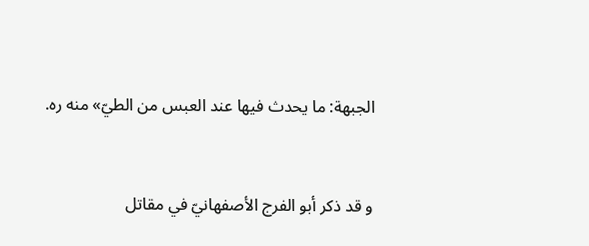الجبهة: ما يحدث فيها عند العبس من الطيّ» منه ره.


و قد ذكر أبو الفرج الأصفهانيّ في مقاتل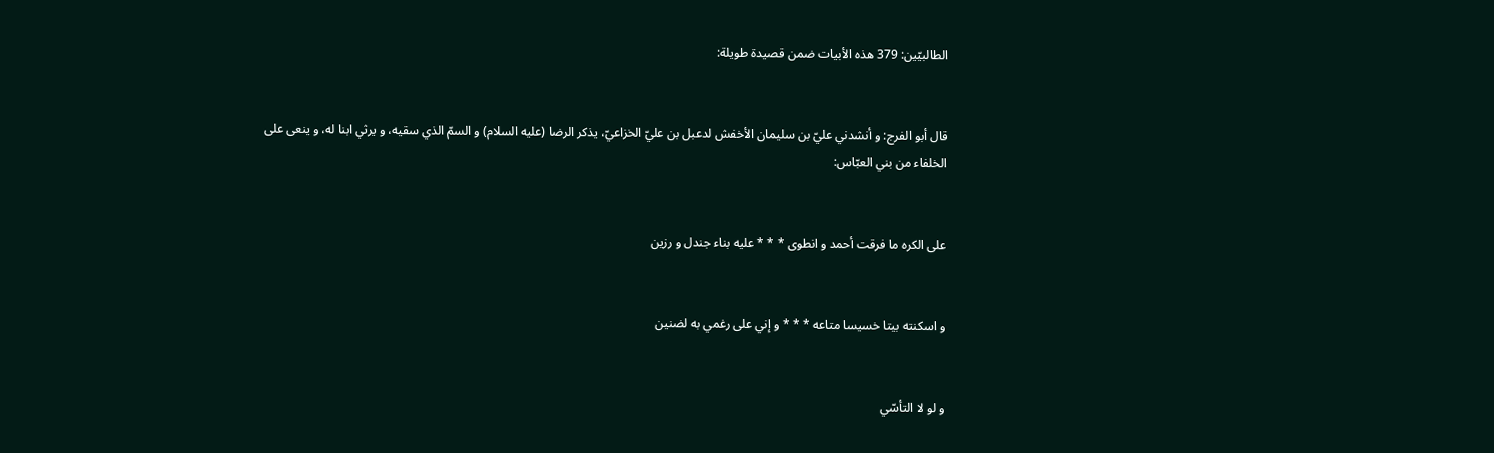الطالبيّين: 379 هذه الأبيات ضمن قصيدة طويلة:


قال أبو الفرج: و أنشدني عليّ بن سليمان الأخفش لدعبل بن عليّ الخزاعيّ، يذكر الرضا (عليه السلام) و السمّ الذي سقيه، و يرثي ابنا له، و ينعى على الخلفاء من بني العبّاس:


على الكره ما فرقت أحمد و انطوى * * * عليه بناء جندل و رزين


و اسكنته بيتا خسيسا متاعه * * * و إني على رغمي به لضنين


و لو لا التأسّي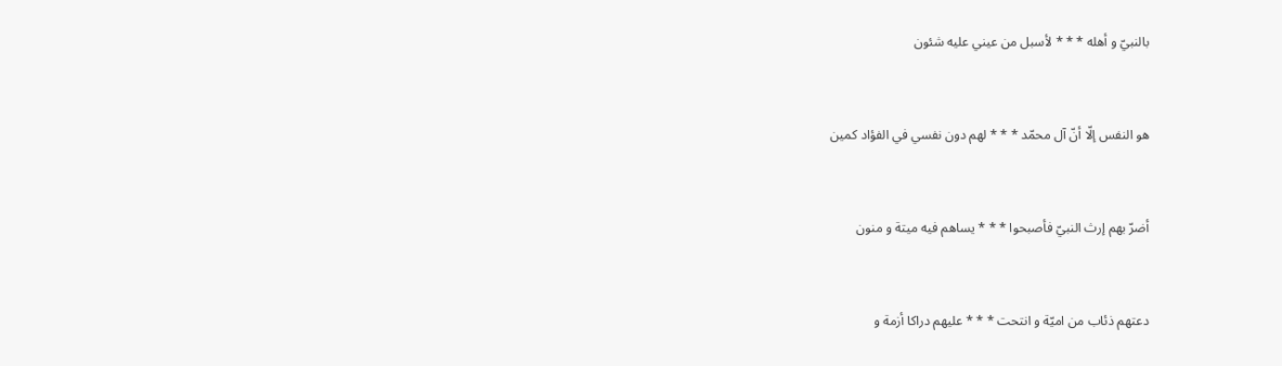بالنبيّ و أهله * * * لأسبل من عيني عليه شئون


هو النفس إلّا أنّ آل محمّد * * * لهم دون نفسي في الفؤاد كمين


أضرّ بهم إرث النبيّ فأصبحوا * * * يساهم فيه ميتة و منون


دعتهم ذئاب من اميّة و انتحت * * * عليهم دراكا أزمة و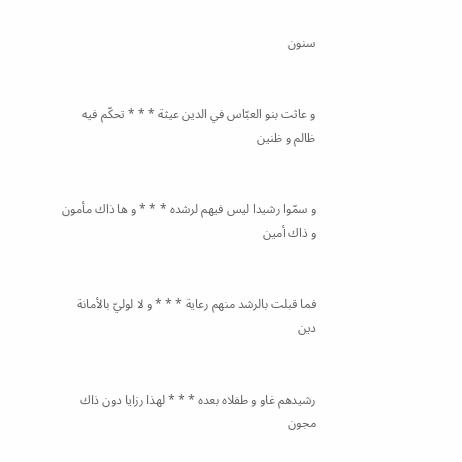سنون


و عاثت بنو العبّاس في الدين عيثة * * * تحكّم فيه ظالم و ظنين


و سمّوا رشيدا ليس فيهم لرشده * * * و ها ذاك مأمون و ذاك أمين


فما قبلت بالرشد منهم رعاية * * * و لا لوليّ بالأمانة دين


رشيدهم غاو و طفلاه بعده * * * لهذا رزايا دون ذاك مجون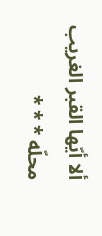ألا أيّها القبر الغريب محلّه * * *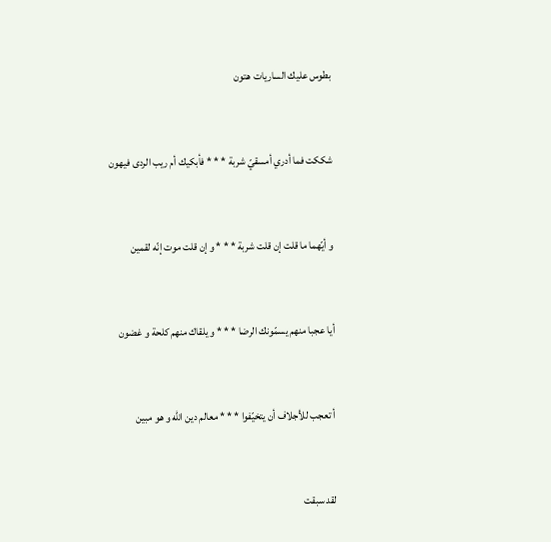بطوس عليك الساريات هتون


شككت فما أدري أمسقيّ شربة * * * فأبكيك أم ريب الردى فيهون


و أيّهما ما قلت إن قلت شربة * * * و إن قلت موت إنّه لقمين


أيا عجبا منهم يسمّونك الرضا * * * و يلقاك منهم كلحة و غضون


أ تعجب للأجلاف أن يتخيّفوا * * * معالم دين اللّه و هو مبين


لقد سبقت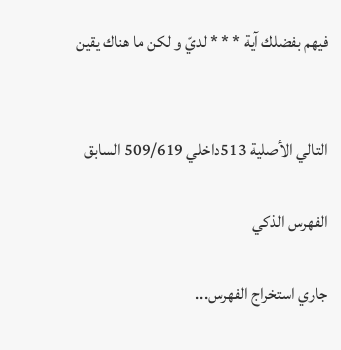فيهم بفضلك آية * * * لديّ و لكن ما هناك يقين


التالي الأصلية 513داخلي 509/619 السابق

الفهرس الذكي

جاري استخراج الفهرس...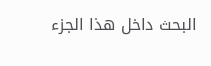البحث داخل هذا الجزء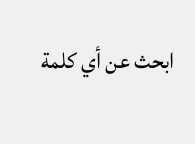ابحث عن أي كلمة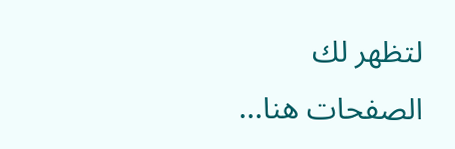لتظهر لك الصفحات هنا...